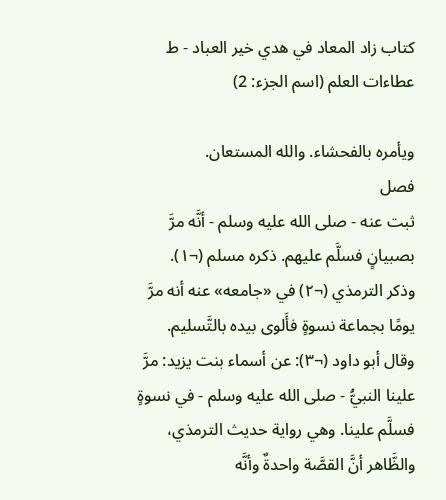كتاب زاد المعاد في هدي خير العباد - ط عطاءات العلم (اسم الجزء: 2)

ويأمره بالفحشاء. والله المستعان.
فصل
ثبت عنه - صلى الله عليه وسلم - أنَّه مرَّ بصبيانٍ فسلَّم عليهم. ذكره مسلم (¬١).
وذكر الترمذي (¬٢) في «جامعه» عنه أنه مرَّ يومًا بجماعة نسوةٍ فأَلوى بيده بالتَّسليم.
وقال أبو داود (¬٣): عن أسماء بنت يزيد: مرَّ علينا النبيُّ - صلى الله عليه وسلم - في نسوةٍ فسلَّم علينا. وهي رواية حديث الترمذي، والظَّاهر أنَّ القصَّة واحدةٌ وأنَّه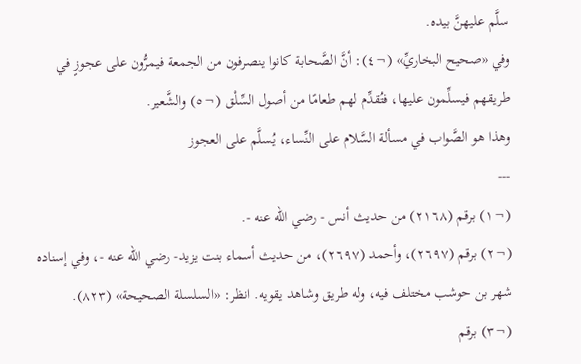سلَّم عليهنَّ بيده.
وفي «صحيح البخاريِّ» (¬٤): أنَّ الصَّحابة كانوا ينصرفون من الجمعة فيمرُّون على عجوزٍ في طريقهم فيسلِّمون عليها، فتُقدِّم لهم طعامًا من أصول السِّلْق (¬٥) والشَّعير.
وهذا هو الصَّواب في مسألة السَّلام على النِّساء، يُسلَّم على العجوز
---
(¬١) برقم (٢١٦٨) من حديث أنس - رضي الله عنه -.
(¬٢) برقم (٢٦٩٧)، وأحمد (٢٦٩٧)، من حديث أسماء بنت يزيد- رضي الله عنه -، وفي إسناده شهر بن حوشب مختلف فيه، وله طريق وشاهد يقويه. انظر: «السلسلة الصحيحة» (٨٢٣).
(¬٣) برقم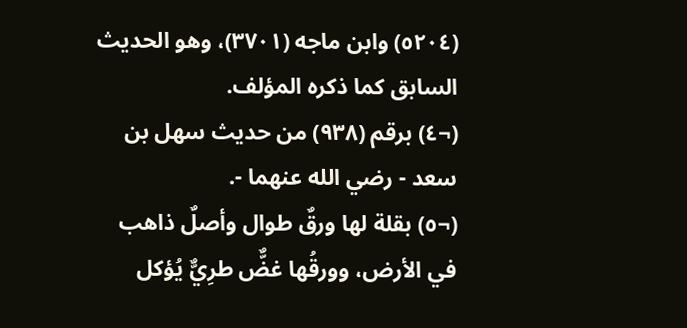(٥٢٠٤) وابن ماجه (٣٧٠١)، وهو الحديث السابق كما ذكره المؤلف.
(¬٤) برقم (٩٣٨) من حديث سهل بن سعد - رضي الله عنهما -.
(¬٥) بقلة لها ورقٌ طوال وأصلٌ ذاهب في الأرض، وورقُها غضٌّ طرِيٌّ يُؤكل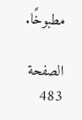مطبوخًا.

الصفحة 483